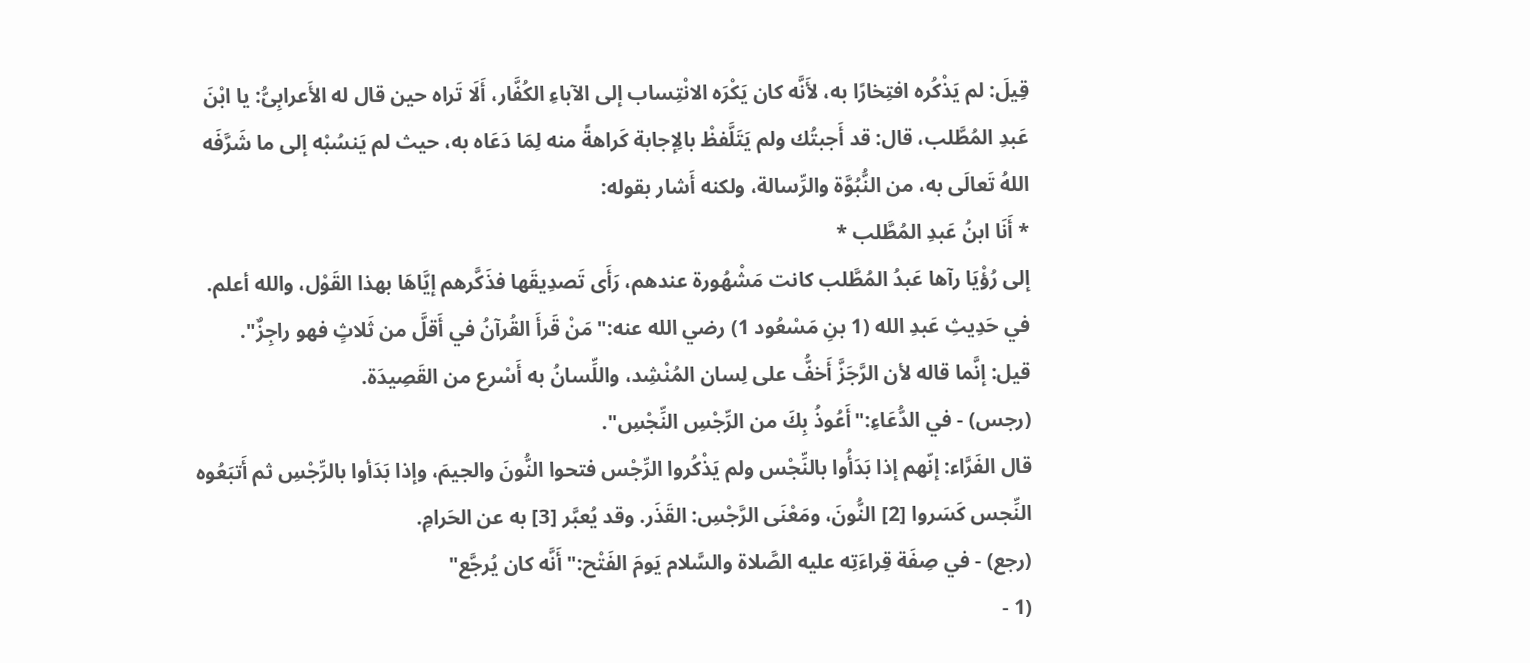قِيلَ: لم يَذْكُره افتِخارًا به، لأَنَّه كان يَكْرَه الانْتِساب إلى الآباءِ الكُفَّار، أَلَا تَراه حين قال له الأَعرابِىُّ: يا ابْنَ عَبدِ المُطَّلب، قال: قد أَجبتُك ولم يَتَلَّفظْ بالِإجابة كَراهةً منه لِمَا دَعَاه به، حيث لم يَنسُبْه إلى ما شَرَّفَه اللهُ تَعالَى به، من النُّبُوَّة والرِّسالة، ولكنه أَشار بقوله:
* أَنَا ابنُ عَبدِ المُطَّلب *
إلى رُؤْيَا رآها عَبدُ المُطَّلب كانت مَشْهُورة عندهم، رَأَى تَصدِيقَها فذَكَّرهم إيَّاهَا بهذا القَوْل، والله أعلم.
في حَدِيثِ عَبدِ الله (1 بنِ مَسْعُود 1) رضي الله عنه:"مَنْ قَرأَ القُرآنُ في أَقلَّ من ثَلاثٍ فهو راجِزٌ".
قيل: إنَّما قاله لأن الرَّجَزَّ أَخفُّ على لِسان المُنْشِد، واللِّسانُ به أَسْرع من القَصِيدَة.
(رجس) - في الدُّعَاءِ:"أَعُوذُ بِكَ من الرِّجْسِ النِّجْسِ".
قال الفَرَّاء: إنّهم إذا بَدَأُوا بالنِّجْس ولم يَذْكُروا الرِّجْس فتحوا النُّونَ والجيمَ، وإذا بَدَأوا بالرِّجْسِ ثم أَتبَعُوه النِّجس كَسَروا [2] النُّونَ، ومَعْنَى الرَّجْسِ: القَذَر. وقد يُعبَّر [3] به عن الحَرامِ.
(رجع) - في صِفَة قِراءَتِه عليه الصَّلاة والسَّلام يَومَ الفَتْح:"أَنَّه كان يُرجَّع"
(1 -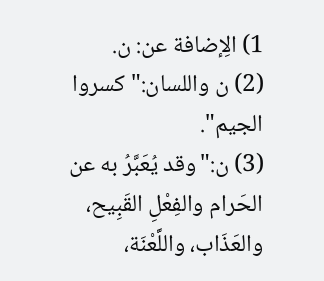1) الِإضافة عن: ن.
(2) ن واللسان:"كسروا الجيم".
(3) ن:"وقد يُعَبَّرُ به عن الحَرام والفِعْلِ القَبِيح، والعَذَاب، واللَّعْنَة،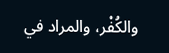والكُفْر، والمراد في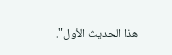هذا الحديث الأول".